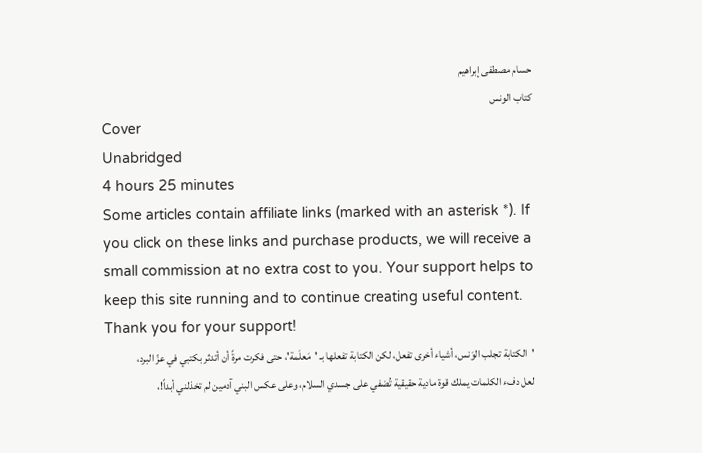حسام مصطفى إبراهيم
كتاب الونس
Cover
Unabridged
4 hours 25 minutes
Some articles contain affiliate links (marked with an asterisk *). If you click on these links and purchase products, we will receive a small commission at no extra cost to you. Your support helps to keep this site running and to continue creating useful content. Thank you for your support!
'الكتابة تجلب الوَنس، أشياء أخرى تفعل، لكن الكتابة تفعلها بـ 'مَعلَمة'، حتى فكرت مرةً أن أتدثر بكتبي في عزّ البرد، لعل دفء الكلمات يملك قوة مادية حقيقية تُضفي على جسدي السلام، وعلى عكس البني آدمين لم تخذلني أبداً!،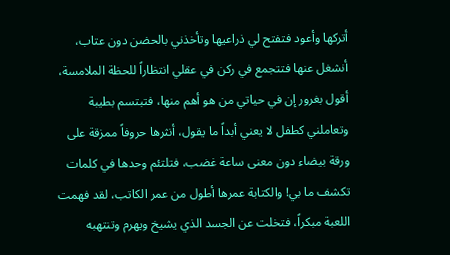أتركها وأعود فتفتح لي ذراعيها وتأخذني بالحضن دون عتاب، أنشغل عنها فتتجمع في ركن في عقلي انتظاراً للحظة الملامسة، أقول بغرور إن في حياتي من هو أهم منها، فتبتسم بطيبة وتعاملني كطفل لا يعني أبداً ما يقول، أنثرها حروفاً ممزقة على ورقة بيضاء دون معنى ساعة غضب، فتلتئم وحدها في كلمات تكشف ما بي! والكتابة عمرها أطول من عمر الكاتب، لقد فهمت اللعبة مبكراً، فتخلت عن الجسد الذي يشيخ ويهرم وتنتهبه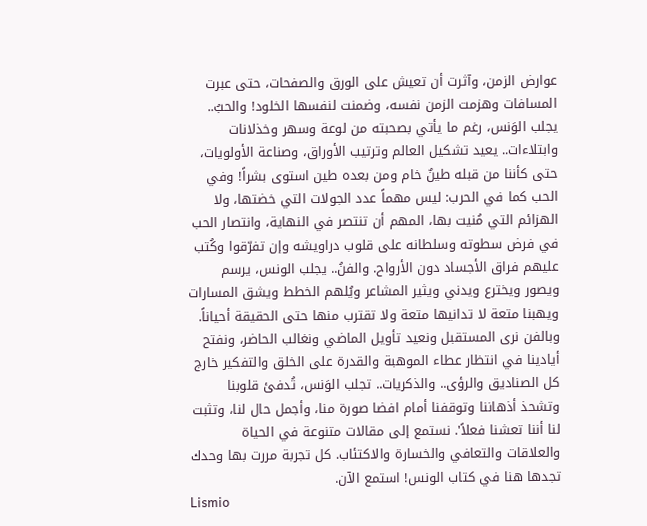عوارض الزمن، وآثرت أن تعيش على الورق والصفحات، حتى عبرت المسافات وهزمت الزمن نفسه، وضمنت لنفسها الخلود! والحبُ.. يجلب الوَنس، رغم ما يأتي بصحبته من لوعة وسهر وخذلانات وابتلاءات.. يعيد تشكيل العالم وترتيب الأوراق، وصناعة الأولويات، حتى كأننا من قبله طينٌ خام ومن بعده طين استوى بشراً! وفي الحب كما في الحرب: ليس مهماً عدد الجولات التي خضتها، ولا الهزائم التي مُنيت بها، المهم أن تنتصر في النهاية، وانتصار الحب في فرض سطوته وسلطانه على قلوب دراويشه وإن تفرّقوا وكُتب عليهم فراق الأجساد دون الأرواح. والفنُ.. يجلب الونس، يرسم ويصور ويخترع ويدني ويثير المشاعر ويُلهم الخطط ويشق المسارات ويهبنا متعة لا تدانيها متعة ولا تقترب منها حتى الحقيقة أحياناً. وبالفن نرى المستقبل ونعيد تأويل الماضي ونغالب الحاضر، ونفتح أيادينا في انتظار عطاء الموهبة والقدرة على الخلق والتفكير خارج كل الصناديق والرؤى.. والذكريات.. تجلب الوَنس، تُدفئ قلوبنا وتشحذ أذهاننا وتوقفنا أمام افضا صورة منا، وأجمل حال لنا، وتثبت لنا أننا تعشنا فعلاً'. نستمع إلى مقالات متنوعة في الحياة والعلاقات والتعافي والخسارة والاكتئاب. كل تجربة مررت بها وحدك تجدها هنا في كتاب الونس! استمع الآن.
Lismio